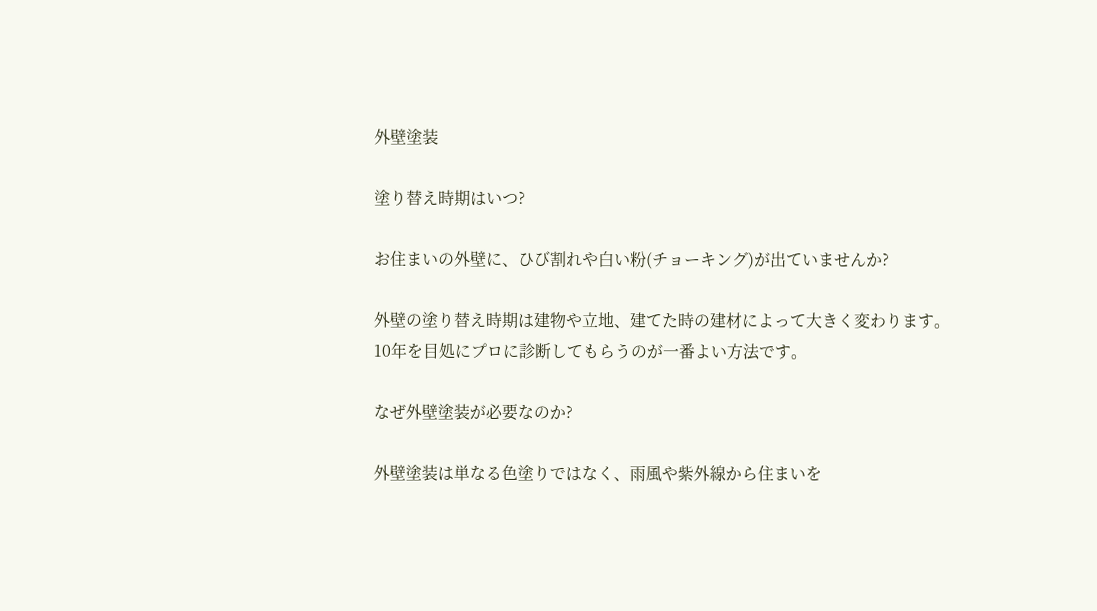外壁塗装

塗り替え時期はいつ?

お住まいの外壁に、ひび割れや白い粉(チョーキング)が出ていませんか?

外壁の塗り替え時期は建物や立地、建てた時の建材によって大きく変わります。
10年を目処にプロに診断してもらうのが一番よい方法です。

なぜ外壁塗装が必要なのか?

外壁塗装は単なる色塗りではなく、雨風や紫外線から住まいを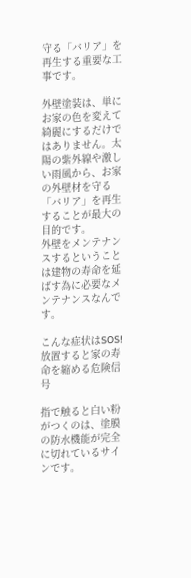守る「バリア」を再生する重要な工事です。

外壁塗装は、単にお家の色を変えて綺麗にするだけではありません。太陽の紫外線や激しい雨風から、お家の外壁材を守る「バリア」を再生することが最大の目的です。
外壁をメンテナンスするということは建物の寿命を延ばす為に必要なメンテナンスなんです。

こんな症状はSOS!放置すると家の寿命を縮める危険信号

指で触ると白い粉がつくのは、塗膜の防水機能が完全に切れているサインです。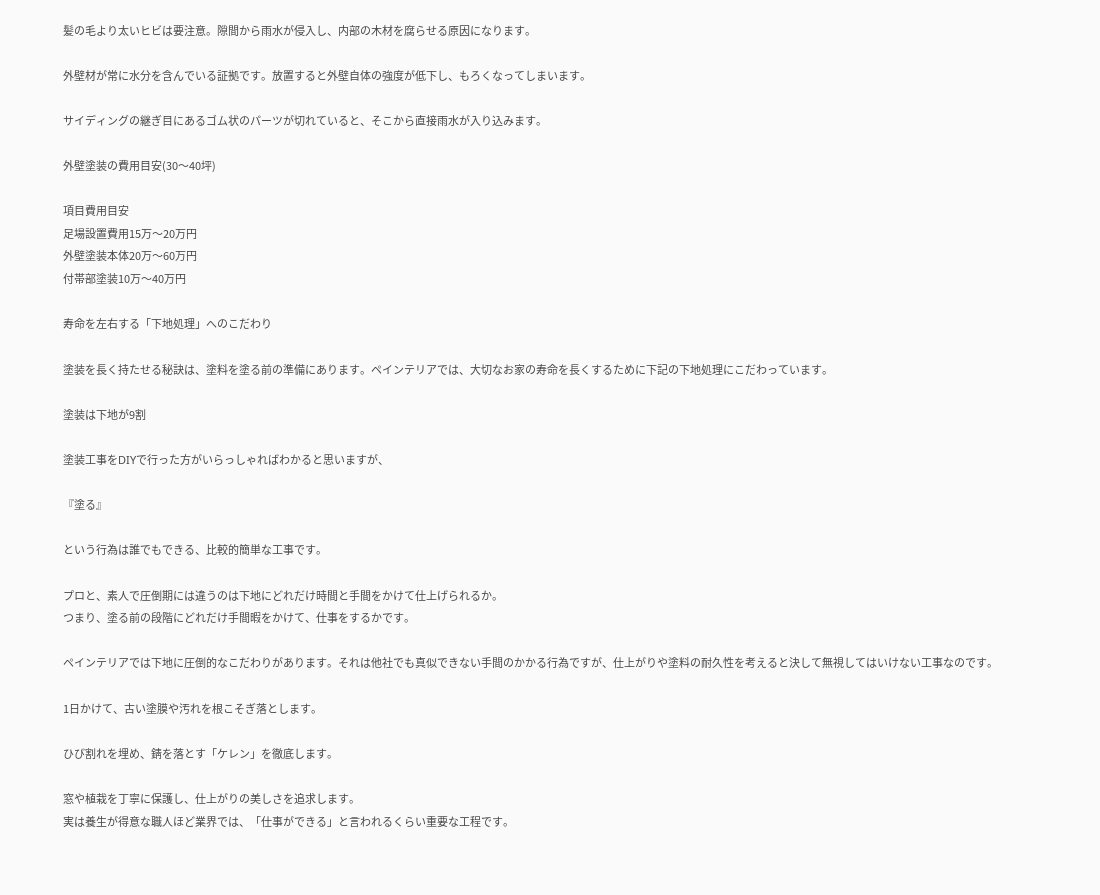髪の毛より太いヒビは要注意。隙間から雨水が侵入し、内部の木材を腐らせる原因になります。

外壁材が常に水分を含んでいる証拠です。放置すると外壁自体の強度が低下し、もろくなってしまいます。

サイディングの継ぎ目にあるゴム状のパーツが切れていると、そこから直接雨水が入り込みます。

外壁塗装の費用目安(30〜40坪)

項目費用目安
足場設置費用15万〜20万円
外壁塗装本体20万〜60万円
付帯部塗装10万〜40万円

寿命を左右する「下地処理」へのこだわり

塗装を長く持たせる秘訣は、塗料を塗る前の準備にあります。ペインテリアでは、大切なお家の寿命を長くするために下記の下地処理にこだわっています。

塗装は下地が9割

塗装工事をDIYで行った方がいらっしゃればわかると思いますが、

『塗る』

という行為は誰でもできる、比較的簡単な工事です。

プロと、素人で圧倒期には違うのは下地にどれだけ時間と手間をかけて仕上げられるか。
つまり、塗る前の段階にどれだけ手間暇をかけて、仕事をするかです。

ペインテリアでは下地に圧倒的なこだわりがあります。それは他社でも真似できない手間のかかる行為ですが、仕上がりや塗料の耐久性を考えると決して無視してはいけない工事なのです。

1日かけて、古い塗膜や汚れを根こそぎ落とします。

ひび割れを埋め、錆を落とす「ケレン」を徹底します。

窓や植栽を丁寧に保護し、仕上がりの美しさを追求します。
実は養生が得意な職人ほど業界では、「仕事ができる」と言われるくらい重要な工程です。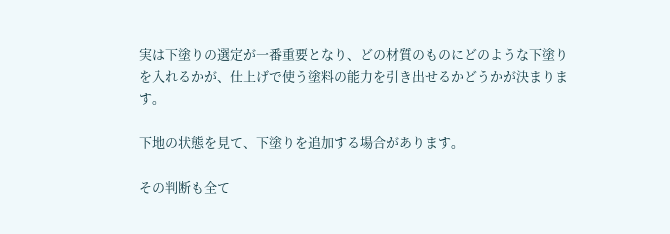実は下塗りの選定が一番重要となり、どの材質のものにどのような下塗りを入れるかが、仕上げで使う塗料の能力を引き出せるかどうかが決まります。

下地の状態を見て、下塗りを追加する場合があります。

その判断も全て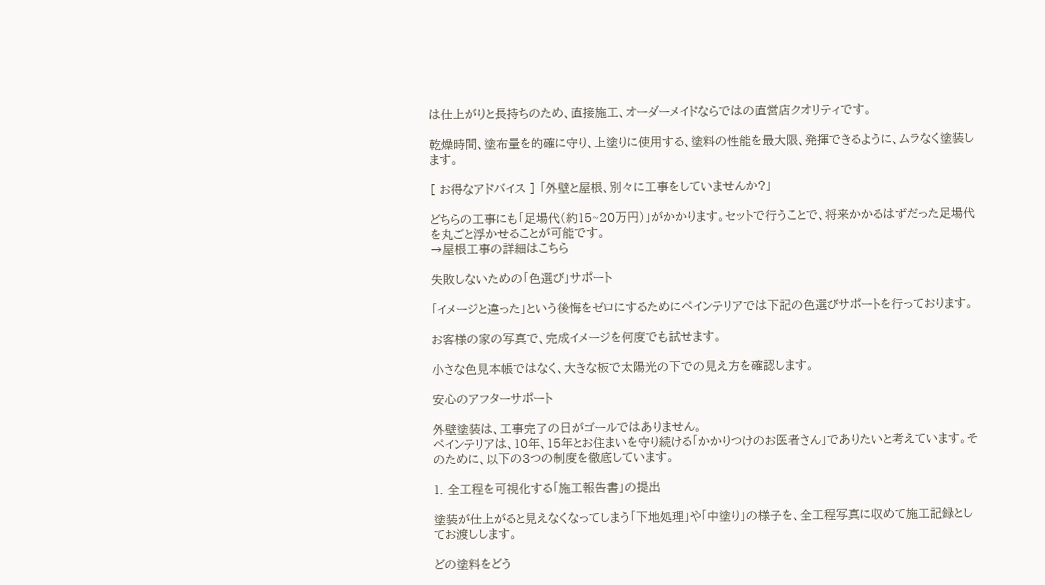は仕上がりと長持ちのため、直接施工、オーダーメイドならではの直営店クオリティです。

乾燥時間、塗布量を的確に守り、上塗りに使用する、塗料の性能を最大限、発揮できるように、ムラなく塗装します。

[ お得なアドバイス ] 「外壁と屋根、別々に工事をしていませんか?」

どちらの工事にも「足場代(約15~20万円)」がかかります。セットで行うことで、将来かかるはずだった足場代を丸ごと浮かせることが可能です。
→屋根工事の詳細はこちら

失敗しないための「色選び」サポート

「イメージと違った」という後悔をゼロにするためにペインテリアでは下記の色選びサポートを行っております。

お客様の家の写真で、完成イメージを何度でも試せます。

小さな色見本帳ではなく、大きな板で太陽光の下での見え方を確認します。

安心のアフターサポート

外壁塗装は、工事完了の日がゴールではありません。
ペインテリアは、10年、15年とお住まいを守り続ける「かかりつけのお医者さん」でありたいと考えています。そのために、以下の3つの制度を徹底しています。

1. 全工程を可視化する「施工報告書」の提出

塗装が仕上がると見えなくなってしまう「下地処理」や「中塗り」の様子を、全工程写真に収めて施工記録としてお渡しします。

どの塗料をどう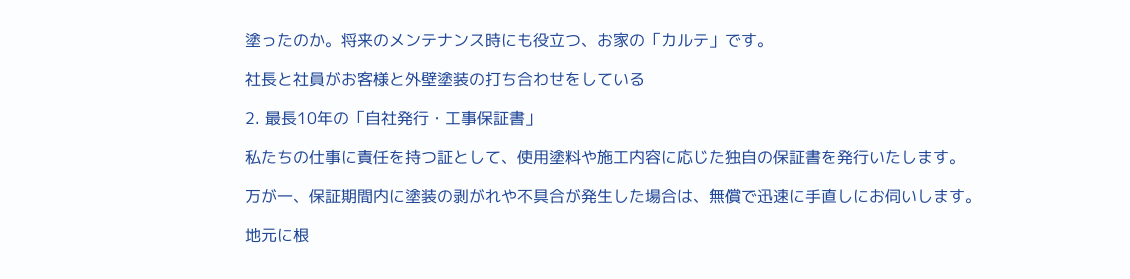塗ったのか。将来のメンテナンス時にも役立つ、お家の「カルテ」です。

社長と社員がお客様と外壁塗装の打ち合わせをしている

2. 最長10年の「自社発行・工事保証書」

私たちの仕事に責任を持つ証として、使用塗料や施工内容に応じた独自の保証書を発行いたします。

万が一、保証期間内に塗装の剥がれや不具合が発生した場合は、無償で迅速に手直しにお伺いします。

地元に根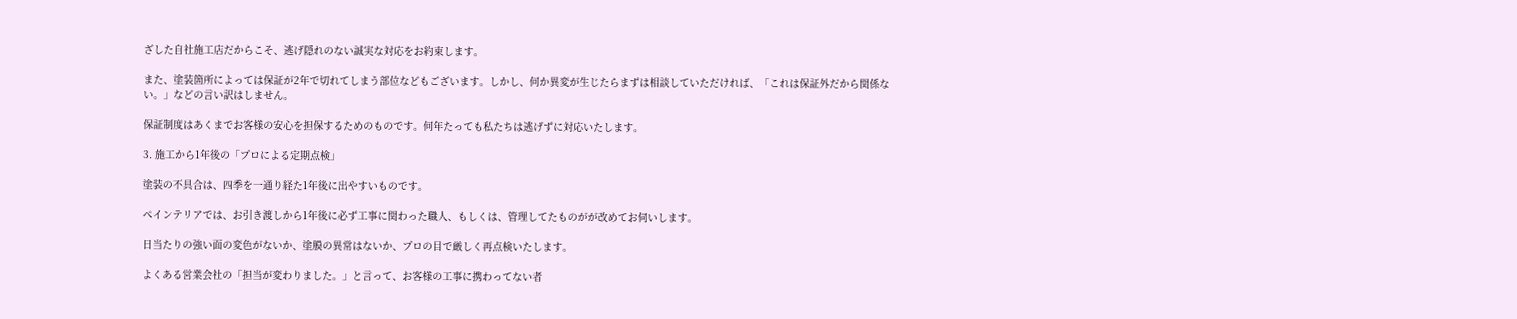ざした自社施工店だからこそ、逃げ隠れのない誠実な対応をお約束します。

また、塗装箇所によっては保証が2年で切れてしまう部位などもございます。しかし、何か異変が生じたらまずは相談していただければ、「これは保証外だから関係ない。」などの言い訳はしません。

保証制度はあくまでお客様の安心を担保するためのものです。何年たっても私たちは逃げずに対応いたします。

3. 施工から1年後の「プロによる定期点検」

塗装の不具合は、四季を一通り経た1年後に出やすいものです。

ペインテリアでは、お引き渡しから1年後に必ず工事に関わった職人、もしくは、管理してたものがが改めてお伺いします。

日当たりの強い面の変色がないか、塗膜の異常はないか、プロの目で厳しく再点検いたします。

よくある営業会社の「担当が変わりました。」と言って、お客様の工事に携わってない者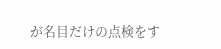が名目だけの点検をす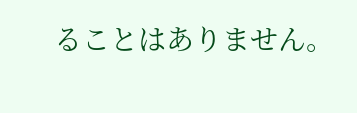ることはありません。